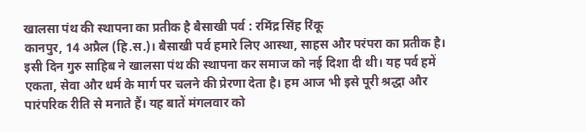खालसा पंथ की स्थापना का प्रतीक है बैसाखी पर्व : रमिंद्र सिंह रिंकू
कानपुर, 14 अप्रैल (हि.स.)। बैसाखी पर्व हमारे लिए आस्था, साहस और परंपरा का प्रतीक है। इसी दिन गुरु साहिब ने खालसा पंथ की स्थापना कर समाज को नई दिशा दी थी। यह पर्व हमें एकता, सेवा और धर्म के मार्ग पर चलने की प्रेरणा देता है। हम आज भी इसे पूरी श्रद्धा और पारंपरिक रीति से मनाते हैं। यह बातें मंगलवार को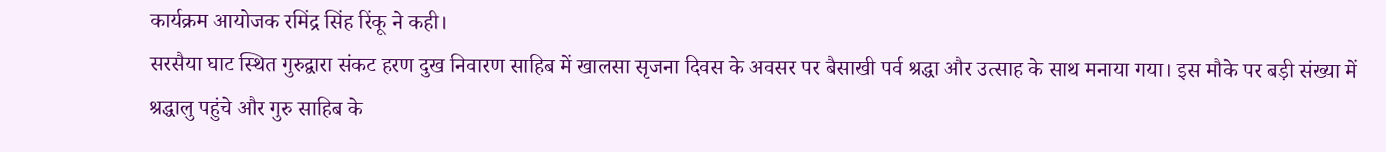कार्यक्रम आयोजक रमिंद्र सिंह रिंकू ने कही।
सरसैया घाट स्थित गुरुद्वारा संकट हरण दुख निवारण साहिब में खालसा सृजना दिवस के अवसर पर बैसाखी पर्व श्रद्धा और उत्साह के साथ मनाया गया। इस मौके पर बड़ी संख्या में श्रद्धालु पहुंचे और गुरु साहिब के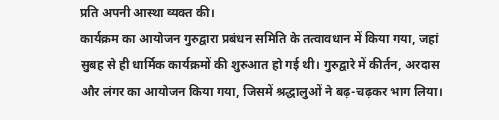प्रति अपनी आस्था व्यक्त की।
कार्यक्रम का आयोजन गुरुद्वारा प्रबंधन समिति के तत्वावधान में किया गया, जहां सुबह से ही धार्मिक कार्यक्रमों की शुरुआत हो गई थी। गुरुद्वारे में कीर्तन, अरदास और लंगर का आयोजन किया गया, जिसमें श्रद्धालुओं ने बढ़-चढ़कर भाग लिया।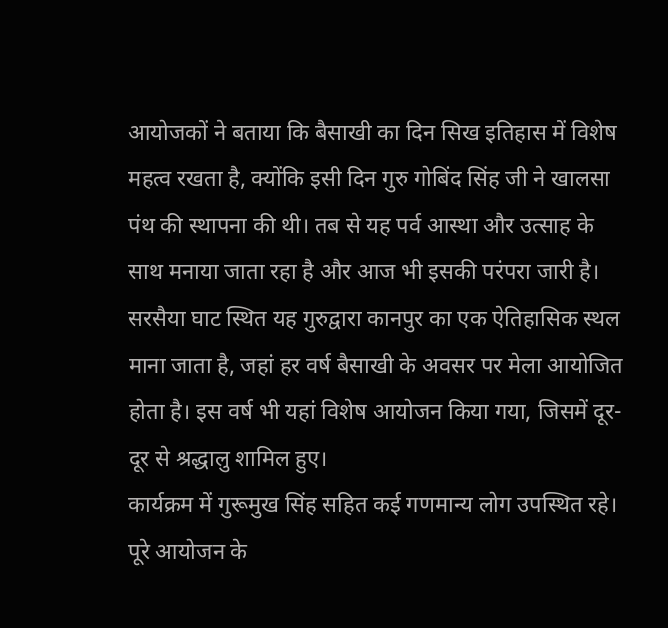आयोजकों ने बताया कि बैसाखी का दिन सिख इतिहास में विशेष महत्व रखता है, क्योंकि इसी दिन गुरु गोबिंद सिंह जी ने खालसा पंथ की स्थापना की थी। तब से यह पर्व आस्था और उत्साह के साथ मनाया जाता रहा है और आज भी इसकी परंपरा जारी है।
सरसैया घाट स्थित यह गुरुद्वारा कानपुर का एक ऐतिहासिक स्थल माना जाता है, जहां हर वर्ष बैसाखी के अवसर पर मेला आयोजित होता है। इस वर्ष भी यहां विशेष आयोजन किया गया, जिसमें दूर-दूर से श्रद्धालु शामिल हुए।
कार्यक्रम में गुरूमुख सिंह सहित कई गणमान्य लोग उपस्थित रहे। पूरे आयोजन के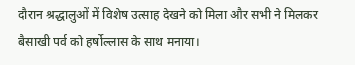दौरान श्रद्धालुओं में विशेष उत्साह देखने को मिला और सभी ने मिलकर बैसाखी पर्व को हर्षोल्लास के साथ मनाया।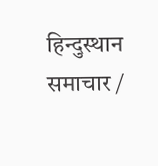हिन्दुस्थान समाचार /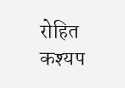रोहित कश्यप